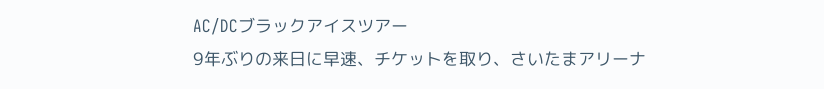AC/DCブラックアイスツアー
9年ぶりの来日に早速、チケットを取り、さいたまアリーナ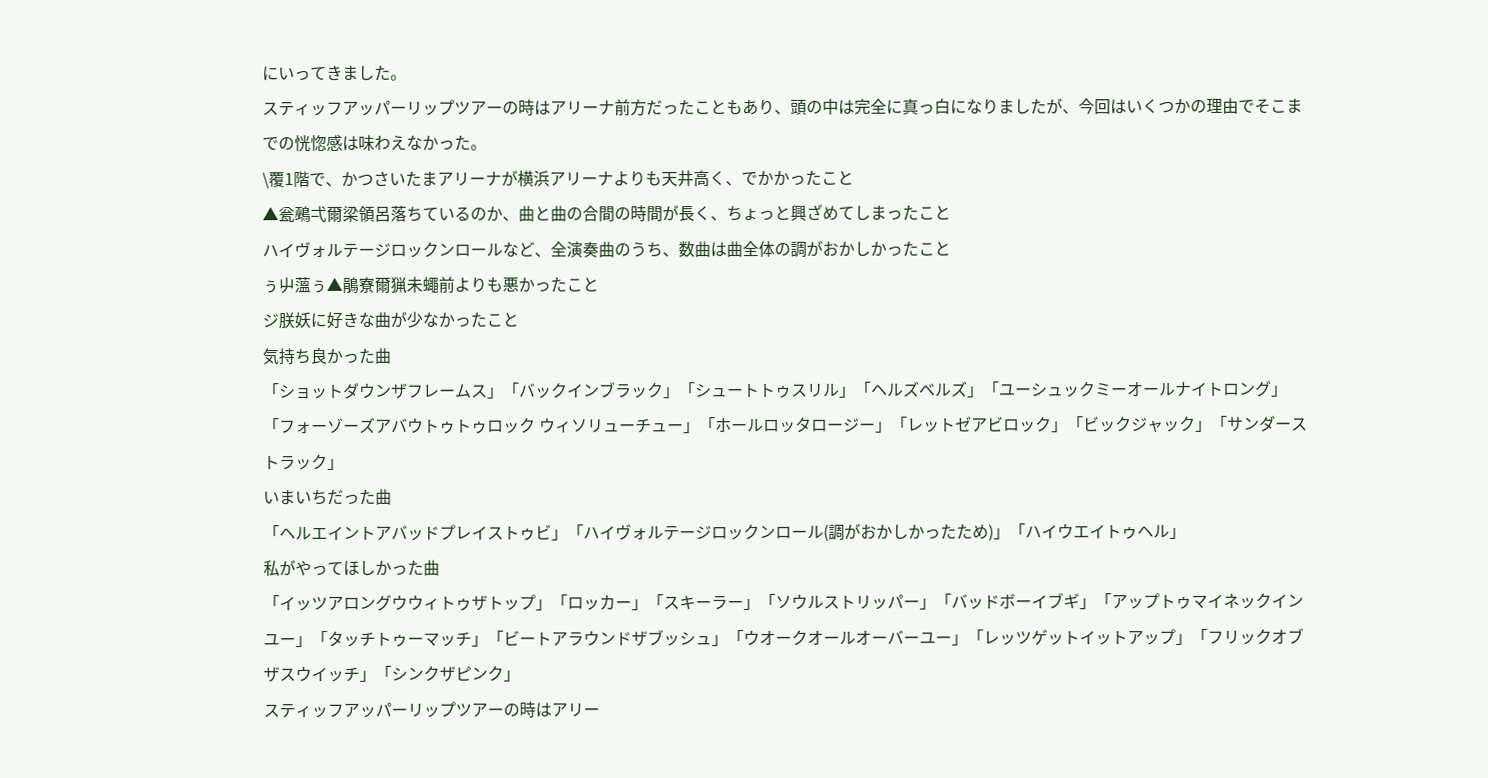にいってきました。
スティッフアッパーリップツアーの時はアリーナ前方だったこともあり、頭の中は完全に真っ白になりましたが、今回はいくつかの理由でそこまでの恍惚感は味わえなかった。
\覆1階で、かつさいたまアリーナが横浜アリーナよりも天井高く、でかかったこと
▲瓮鵐弌爾梁領呂落ちているのか、曲と曲の合間の時間が長く、ちょっと興ざめてしまったこと
ハイヴォルテージロックンロールなど、全演奏曲のうち、数曲は曲全体の調がおかしかったこと
ぅ屮薀ぅ▲鵑寮爾猟未蠅前よりも悪かったこと
ジ朕妖に好きな曲が少なかったこと
気持ち良かった曲
「ショットダウンザフレームス」「バックインブラック」「シュートトゥスリル」「ヘルズベルズ」「ユーシュックミーオールナイトロング」「フォーゾーズアバウトゥトゥロック ウィソリューチュー」「ホールロッタロージー」「レットゼアビロック」「ビックジャック」「サンダーストラック」
いまいちだった曲
「ヘルエイントアバッドプレイストゥビ」「ハイヴォルテージロックンロール(調がおかしかったため)」「ハイウエイトゥヘル」
私がやってほしかった曲
「イッツアロングウウィトゥザトップ」「ロッカー」「スキーラー」「ソウルストリッパー」「バッドボーイブギ」「アップトゥマイネックインユー」「タッチトゥーマッチ」「ビートアラウンドザブッシュ」「ウオークオールオーバーユー」「レッツゲットイットアップ」「フリックオブザスウイッチ」「シンクザピンク」
スティッフアッパーリップツアーの時はアリー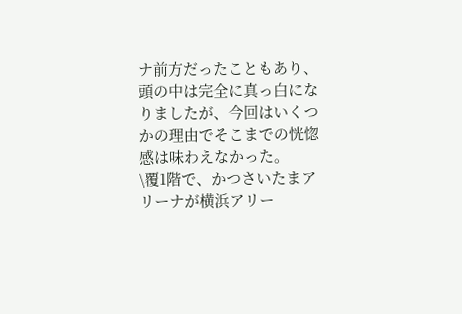ナ前方だったこともあり、頭の中は完全に真っ白になりましたが、今回はいくつかの理由でそこまでの恍惚感は味わえなかった。
\覆1階で、かつさいたまアリーナが横浜アリー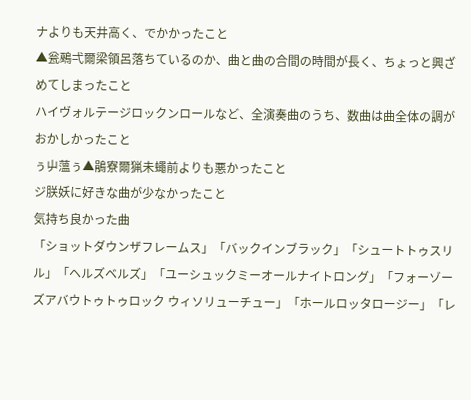ナよりも天井高く、でかかったこと
▲瓮鵐弌爾梁領呂落ちているのか、曲と曲の合間の時間が長く、ちょっと興ざめてしまったこと
ハイヴォルテージロックンロールなど、全演奏曲のうち、数曲は曲全体の調がおかしかったこと
ぅ屮薀ぅ▲鵑寮爾猟未蠅前よりも悪かったこと
ジ朕妖に好きな曲が少なかったこと
気持ち良かった曲
「ショットダウンザフレームス」「バックインブラック」「シュートトゥスリル」「ヘルズベルズ」「ユーシュックミーオールナイトロング」「フォーゾーズアバウトゥトゥロック ウィソリューチュー」「ホールロッタロージー」「レ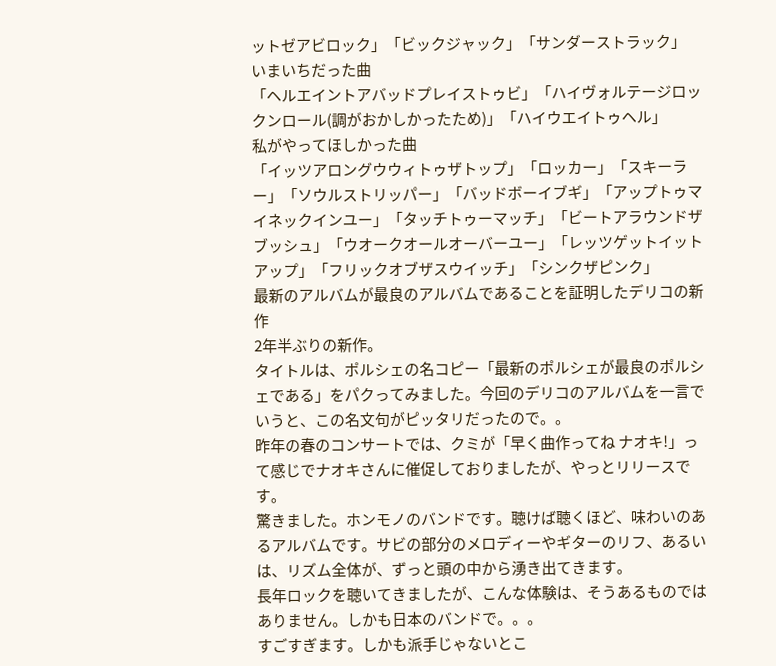ットゼアビロック」「ビックジャック」「サンダーストラック」
いまいちだった曲
「ヘルエイントアバッドプレイストゥビ」「ハイヴォルテージロックンロール(調がおかしかったため)」「ハイウエイトゥヘル」
私がやってほしかった曲
「イッツアロングウウィトゥザトップ」「ロッカー」「スキーラー」「ソウルストリッパー」「バッドボーイブギ」「アップトゥマイネックインユー」「タッチトゥーマッチ」「ビートアラウンドザブッシュ」「ウオークオールオーバーユー」「レッツゲットイットアップ」「フリックオブザスウイッチ」「シンクザピンク」
最新のアルバムが最良のアルバムであることを証明したデリコの新作
2年半ぶりの新作。
タイトルは、ポルシェの名コピー「最新のポルシェが最良のポルシェである」をパクってみました。今回のデリコのアルバムを一言でいうと、この名文句がピッタリだったので。。
昨年の春のコンサートでは、クミが「早く曲作ってね ナオキ!」って感じでナオキさんに催促しておりましたが、やっとリリースです。
驚きました。ホンモノのバンドです。聴けば聴くほど、味わいのあるアルバムです。サビの部分のメロディーやギターのリフ、あるいは、リズム全体が、ずっと頭の中から湧き出てきます。
長年ロックを聴いてきましたが、こんな体験は、そうあるものではありません。しかも日本のバンドで。。。
すごすぎます。しかも派手じゃないとこ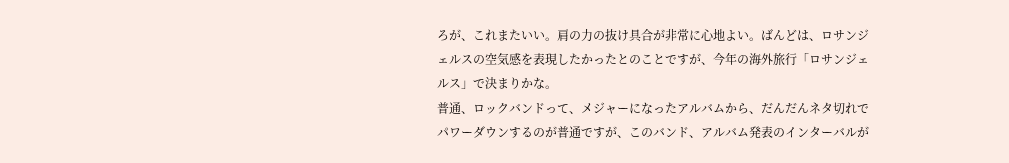ろが、これまたいい。肩の力の抜け具合が非常に心地よい。ばんどは、ロサンジェルスの空気感を表現したかったとのことですが、今年の海外旅行「ロサンジェルス」で決まりかな。
普通、ロックバンドって、メジャーになったアルバムから、だんだんネタ切れでパワーダウンするのが普通ですが、このバンド、アルバム発表のインターバルが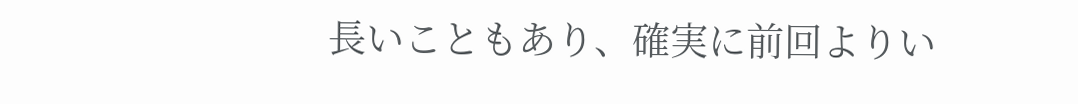長いこともあり、確実に前回よりい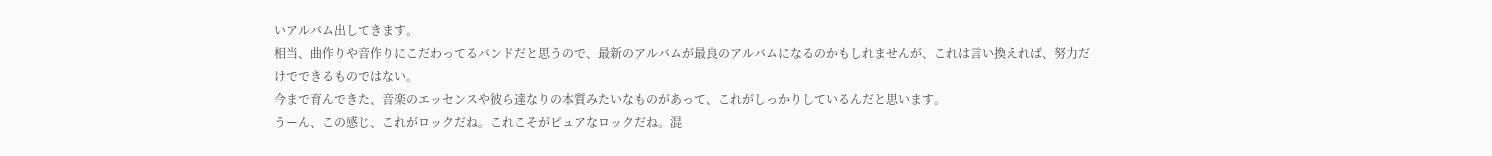いアルバム出してきます。
相当、曲作りや音作りにこだわってるバンドだと思うので、最新のアルバムが最良のアルバムになるのかもしれませんが、これは言い換えれば、努力だけでできるものではない。
今まで育んできた、音楽のエッセンスや彼ら達なりの本質みたいなものがあって、これがしっかりしているんだと思います。
うーん、この感じ、これがロックだね。これこそがピュアなロックだね。混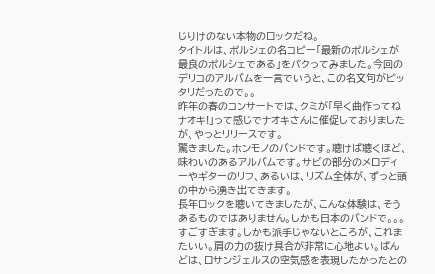じりけのない本物のロックだね。
タイトルは、ポルシェの名コピー「最新のポルシェが最良のポルシェである」をパクってみました。今回のデリコのアルバムを一言でいうと、この名文句がピッタリだったので。。
昨年の春のコンサートでは、クミが「早く曲作ってね ナオキ!」って感じでナオキさんに催促しておりましたが、やっとリリースです。
驚きました。ホンモノのバンドです。聴けば聴くほど、味わいのあるアルバムです。サビの部分のメロディーやギターのリフ、あるいは、リズム全体が、ずっと頭の中から湧き出てきます。
長年ロックを聴いてきましたが、こんな体験は、そうあるものではありません。しかも日本のバンドで。。。
すごすぎます。しかも派手じゃないところが、これまたいい。肩の力の抜け具合が非常に心地よい。ばんどは、ロサンジェルスの空気感を表現したかったとの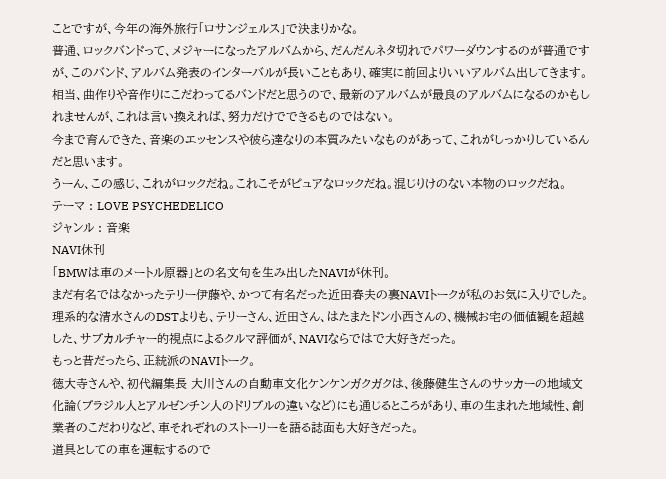ことですが、今年の海外旅行「ロサンジェルス」で決まりかな。
普通、ロックバンドって、メジャーになったアルバムから、だんだんネタ切れでパワーダウンするのが普通ですが、このバンド、アルバム発表のインターバルが長いこともあり、確実に前回よりいいアルバム出してきます。
相当、曲作りや音作りにこだわってるバンドだと思うので、最新のアルバムが最良のアルバムになるのかもしれませんが、これは言い換えれば、努力だけでできるものではない。
今まで育んできた、音楽のエッセンスや彼ら達なりの本質みたいなものがあって、これがしっかりしているんだと思います。
うーん、この感じ、これがロックだね。これこそがピュアなロックだね。混じりけのない本物のロックだね。
テーマ : LOVE PSYCHEDELICO
ジャンル : 音楽
NAVI休刊
「BMWは車のメートル原器」との名文句を生み出したNAVIが休刊。
まだ有名ではなかったテリー伊藤や、かつて有名だった近田春夫の裏NAVIトークが私のお気に入りでした。理系的な清水さんのDSTよりも、テリーさん、近田さん、はたまたドン小西さんの、機械お宅の価値観を超越した、サブカルチャー的視点によるクルマ評価が、NAVIならではで大好きだった。
もっと昔だったら、正統派のNAVIトーク。
徳大寺さんや、初代編集長 大川さんの自動車文化ケンケンガクガクは、後藤健生さんのサッカーの地域文化論(ブラジル人とアルゼンチン人のドリブルの違いなど)にも通じるところがあり、車の生まれた地域性、創業者のこだわりなど、車それぞれのストーリーを語る誌面も大好きだった。
道具としての車を運転するので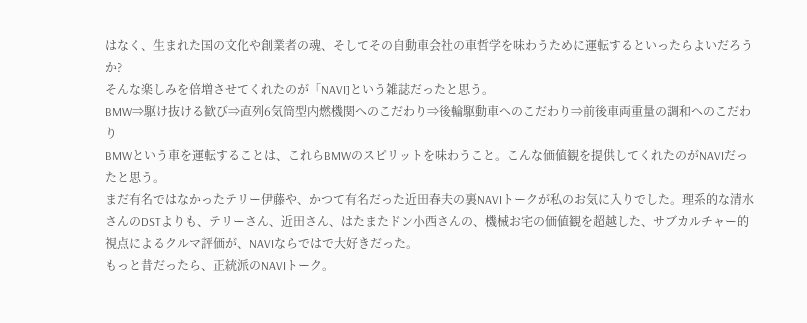はなく、生まれた国の文化や創業者の魂、そしてその自動車会社の車哲学を味わうために運転するといったらよいだろうか?
そんな楽しみを倍増させてくれたのが「NAVI]という雑誌だったと思う。
BMW⇒駆け抜ける歓び⇒直列6気筒型内燃機関へのこだわり⇒後輪駆動車へのこだわり⇒前後車両重量の調和へのこだわり
BMWという車を運転することは、これらBMWのスピリットを味わうこと。こんな価値観を提供してくれたのがNAVIだったと思う。
まだ有名ではなかったテリー伊藤や、かつて有名だった近田春夫の裏NAVIトークが私のお気に入りでした。理系的な清水さんのDSTよりも、テリーさん、近田さん、はたまたドン小西さんの、機械お宅の価値観を超越した、サブカルチャー的視点によるクルマ評価が、NAVIならではで大好きだった。
もっと昔だったら、正統派のNAVIトーク。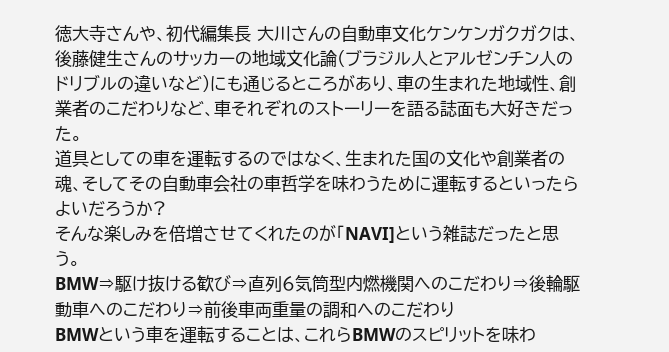徳大寺さんや、初代編集長 大川さんの自動車文化ケンケンガクガクは、後藤健生さんのサッカーの地域文化論(ブラジル人とアルゼンチン人のドリブルの違いなど)にも通じるところがあり、車の生まれた地域性、創業者のこだわりなど、車それぞれのストーリーを語る誌面も大好きだった。
道具としての車を運転するのではなく、生まれた国の文化や創業者の魂、そしてその自動車会社の車哲学を味わうために運転するといったらよいだろうか?
そんな楽しみを倍増させてくれたのが「NAVI]という雑誌だったと思う。
BMW⇒駆け抜ける歓び⇒直列6気筒型内燃機関へのこだわり⇒後輪駆動車へのこだわり⇒前後車両重量の調和へのこだわり
BMWという車を運転することは、これらBMWのスピリットを味わ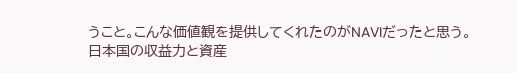うこと。こんな価値観を提供してくれたのがNAVIだったと思う。
日本国の収益力と資産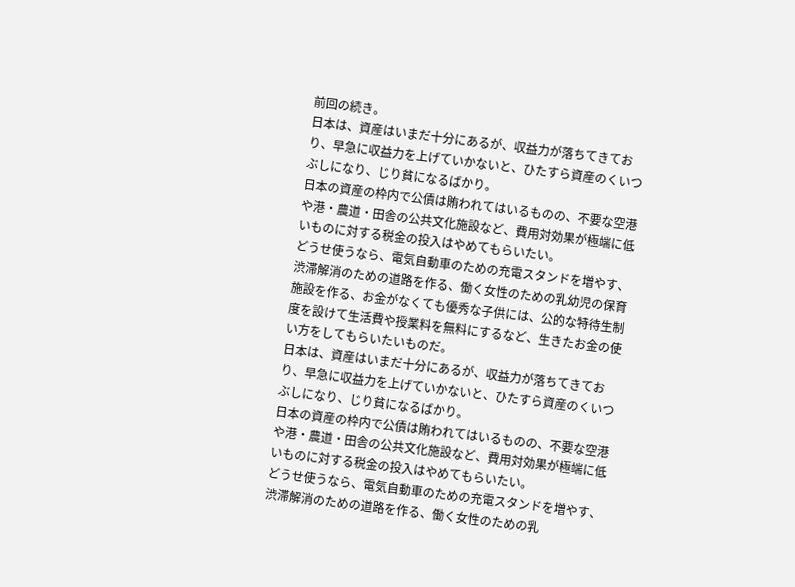前回の続き。
日本は、資産はいまだ十分にあるが、収益力が落ちてきており、早急に収益力を上げていかないと、ひたすら資産のくいつぶしになり、じり貧になるばかり。
日本の資産の枠内で公債は賄われてはいるものの、不要な空港や港・農道・田舎の公共文化施設など、費用対効果が極端に低いものに対する税金の投入はやめてもらいたい。
どうせ使うなら、電気自動車のための充電スタンドを増やす、渋滞解消のための道路を作る、働く女性のための乳幼児の保育施設を作る、お金がなくても優秀な子供には、公的な特待生制度を設けて生活費や授業料を無料にするなど、生きたお金の使い方をしてもらいたいものだ。
日本は、資産はいまだ十分にあるが、収益力が落ちてきており、早急に収益力を上げていかないと、ひたすら資産のくいつぶしになり、じり貧になるばかり。
日本の資産の枠内で公債は賄われてはいるものの、不要な空港や港・農道・田舎の公共文化施設など、費用対効果が極端に低いものに対する税金の投入はやめてもらいたい。
どうせ使うなら、電気自動車のための充電スタンドを増やす、渋滞解消のための道路を作る、働く女性のための乳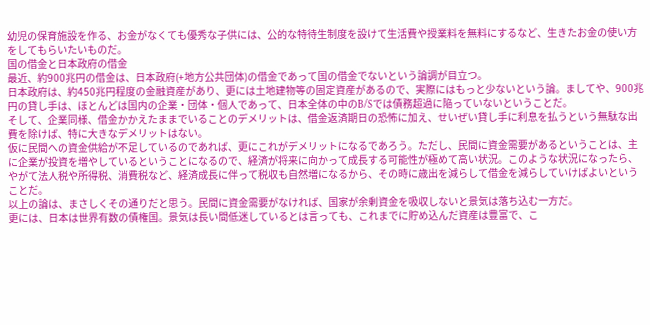幼児の保育施設を作る、お金がなくても優秀な子供には、公的な特待生制度を設けて生活費や授業料を無料にするなど、生きたお金の使い方をしてもらいたいものだ。
国の借金と日本政府の借金
最近、約900兆円の借金は、日本政府(+地方公共団体)の借金であって国の借金でないという論調が目立つ。
日本政府は、約450兆円程度の金融資産があり、更には土地建物等の固定資産があるので、実際にはもっと少ないという論。ましてや、900兆円の貸し手は、ほとんどは国内の企業・団体・個人であって、日本全体の中のB/Sでは債務超過に陥っていないということだ。
そして、企業同様、借金かかえたままでいることのデメリットは、借金返済期日の恐怖に加え、せいぜい貸し手に利息を払うという無駄な出費を除けば、特に大きなデメリットはない。
仮に民間への資金供給が不足しているのであれば、更にこれがデメリットになるであろう。ただし、民間に資金需要があるということは、主に企業が投資を増やしているということになるので、経済が将来に向かって成長する可能性が極めて高い状況。このような状況になったら、やがて法人税や所得税、消費税など、経済成長に伴って税収も自然増になるから、その時に歳出を減らして借金を減らしていけばよいということだ。
以上の論は、まさしくその通りだと思う。民間に資金需要がなければ、国家が余剰資金を吸収しないと景気は落ち込む一方だ。
更には、日本は世界有数の債権国。景気は長い間低迷しているとは言っても、これまでに貯め込んだ資産は豊富で、こ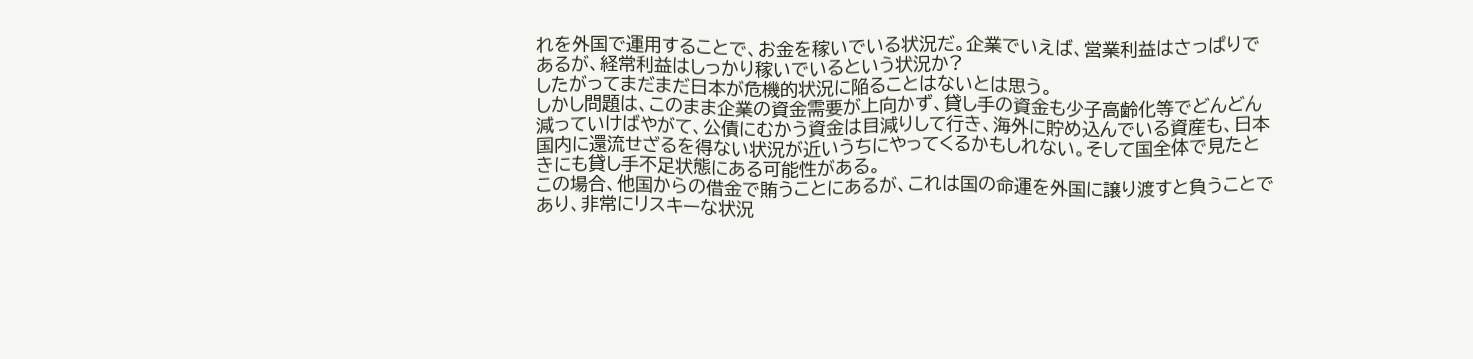れを外国で運用することで、お金を稼いでいる状況だ。企業でいえば、営業利益はさっぱりであるが、経常利益はしっかり稼いでいるという状況か?
したがってまだまだ日本が危機的状況に陥ることはないとは思う。
しかし問題は、このまま企業の資金需要が上向かず、貸し手の資金も少子高齢化等でどんどん減っていけばやがて、公債にむかう資金は目減りして行き、海外に貯め込んでいる資産も、日本国内に還流せざるを得ない状況が近いうちにやってくるかもしれない。そして国全体で見たときにも貸し手不足状態にある可能性がある。
この場合、他国からの借金で賄うことにあるが、これは国の命運を外国に譲り渡すと負うことであり、非常にリスキーな状況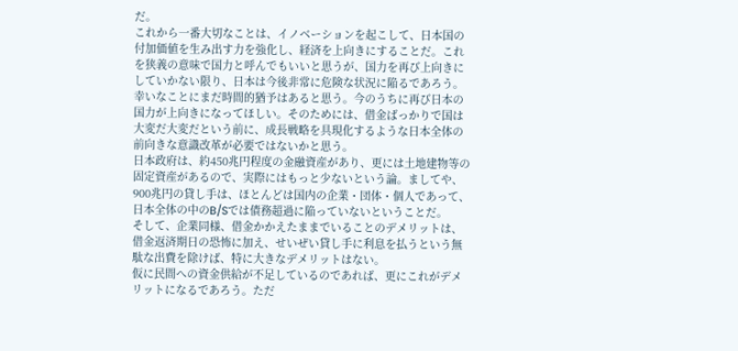だ。
これから一番大切なことは、イノベーションを起こして、日本国の付加価値を生み出す力を強化し、経済を上向きにすることだ。これを狭義の意味で国力と呼んでもいいと思うが、国力を再び上向きにしていかない限り、日本は今後非常に危険な状況に陥るであろう。
幸いなことにまだ時間的猶予はあると思う。今のうちに再び日本の国力が上向きになってほしい。そのためには、借金ばっかりで国は大変だ大変だという前に、成長戦略を具現化するような日本全体の前向きな意識改革が必要ではないかと思う。
日本政府は、約450兆円程度の金融資産があり、更には土地建物等の固定資産があるので、実際にはもっと少ないという論。ましてや、900兆円の貸し手は、ほとんどは国内の企業・団体・個人であって、日本全体の中のB/Sでは債務超過に陥っていないということだ。
そして、企業同様、借金かかえたままでいることのデメリットは、借金返済期日の恐怖に加え、せいぜい貸し手に利息を払うという無駄な出費を除けば、特に大きなデメリットはない。
仮に民間への資金供給が不足しているのであれば、更にこれがデメリットになるであろう。ただ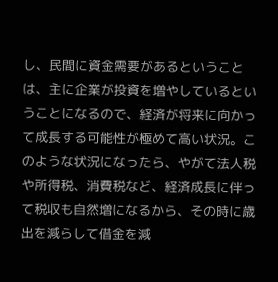し、民間に資金需要があるということは、主に企業が投資を増やしているということになるので、経済が将来に向かって成長する可能性が極めて高い状況。このような状況になったら、やがて法人税や所得税、消費税など、経済成長に伴って税収も自然増になるから、その時に歳出を減らして借金を減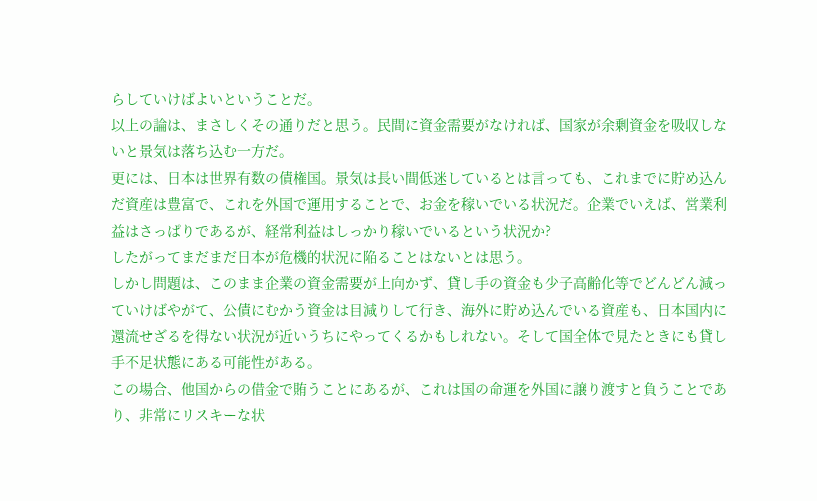らしていけばよいということだ。
以上の論は、まさしくその通りだと思う。民間に資金需要がなければ、国家が余剰資金を吸収しないと景気は落ち込む一方だ。
更には、日本は世界有数の債権国。景気は長い間低迷しているとは言っても、これまでに貯め込んだ資産は豊富で、これを外国で運用することで、お金を稼いでいる状況だ。企業でいえば、営業利益はさっぱりであるが、経常利益はしっかり稼いでいるという状況か?
したがってまだまだ日本が危機的状況に陥ることはないとは思う。
しかし問題は、このまま企業の資金需要が上向かず、貸し手の資金も少子高齢化等でどんどん減っていけばやがて、公債にむかう資金は目減りして行き、海外に貯め込んでいる資産も、日本国内に還流せざるを得ない状況が近いうちにやってくるかもしれない。そして国全体で見たときにも貸し手不足状態にある可能性がある。
この場合、他国からの借金で賄うことにあるが、これは国の命運を外国に譲り渡すと負うことであり、非常にリスキーな状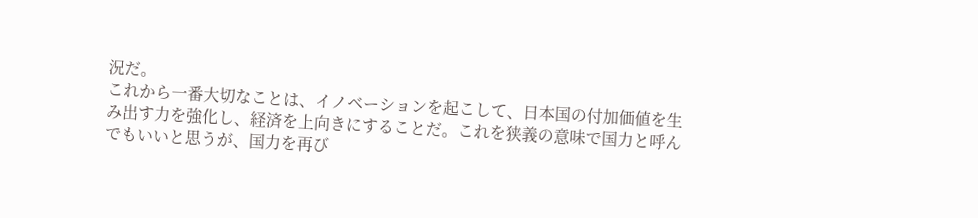況だ。
これから一番大切なことは、イノベーションを起こして、日本国の付加価値を生み出す力を強化し、経済を上向きにすることだ。これを狭義の意味で国力と呼んでもいいと思うが、国力を再び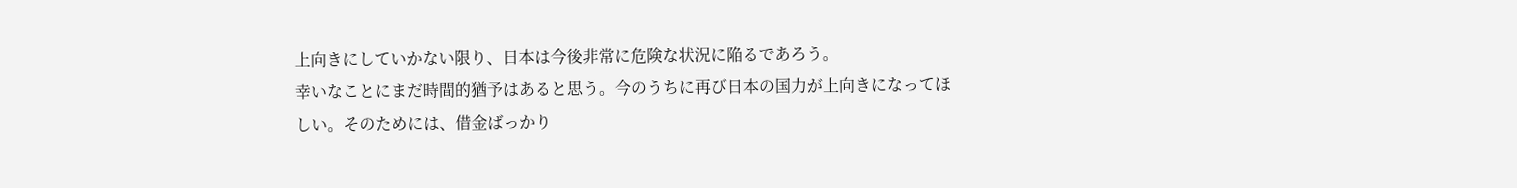上向きにしていかない限り、日本は今後非常に危険な状況に陥るであろう。
幸いなことにまだ時間的猶予はあると思う。今のうちに再び日本の国力が上向きになってほしい。そのためには、借金ばっかり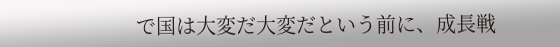で国は大変だ大変だという前に、成長戦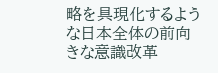略を具現化するような日本全体の前向きな意識改革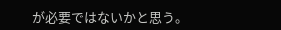が必要ではないかと思う。